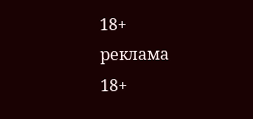18+
реклама
18+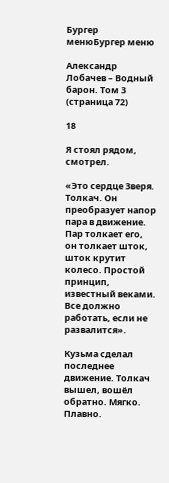Бургер менюБургер меню

Александр Лобачев – Водный барон. Том 3 (страница 72)

18

Я стоял рядом, смотрел.

«Это сердце Зверя. Толкач. Он преобразует напор пара в движение. Пар толкает его, он толкает шток, шток крутит колесо. Простой принцип, известный веками. Все должно работать, если не развалится».

Кузьма сделал последнее движение. Толкач вышел, вошёл обратно. Мягко. Плавно.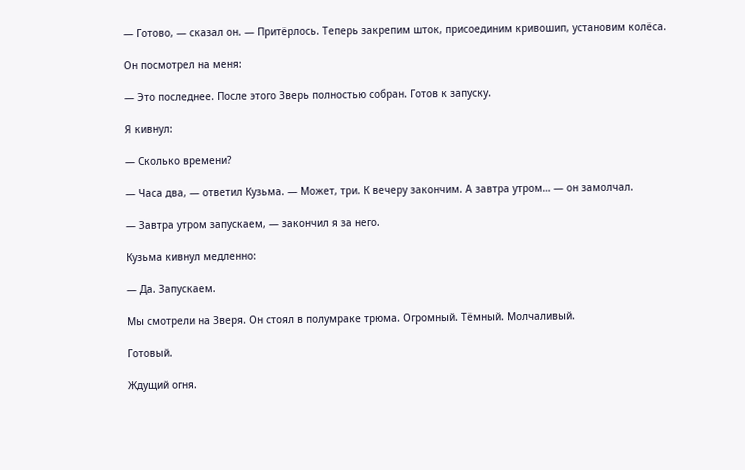— Готово, — сказал он. — Притёрлось. Теперь закрепим шток, присоединим кривошип, установим колёса.

Он посмотрел на меня:

— Это последнее. После этого Зверь полностью собран. Готов к запуску.

Я кивнул:

— Сколько времени?

— Часа два, — ответил Кузьма. — Может, три. К вечеру закончим. А завтра утром… — он замолчал.

— Завтра утром запускаем, — закончил я за него.

Кузьма кивнул медленно:

— Да. Запускаем.

Мы смотрели на Зверя. Он стоял в полумраке трюма. Огромный. Тёмный. Молчаливый.

Готовый.

Ждущий огня.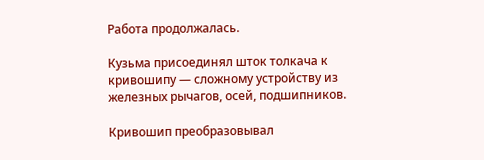Работа продолжалась.

Кузьма присоединял шток толкача к кривошипу — сложному устройству из железных рычагов, осей, подшипников.

Кривошип преобразовывал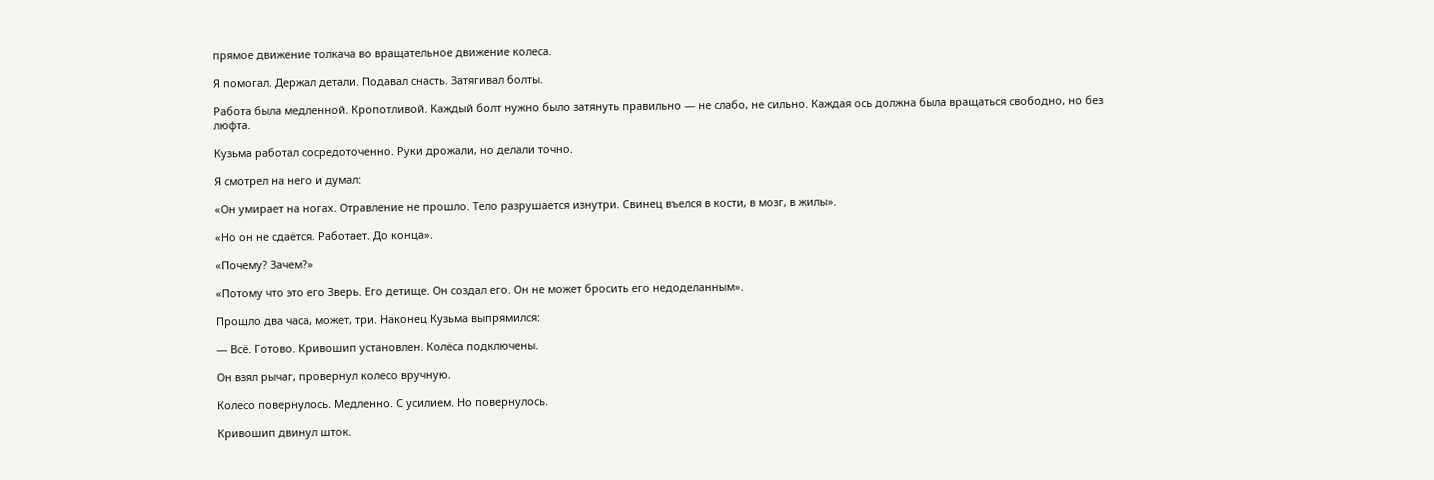прямое движение толкача во вращательное движение колеса.

Я помогал. Держал детали. Подавал снасть. Затягивал болты.

Работа была медленной. Кропотливой. Каждый болт нужно было затянуть правильно — не слабо, не сильно. Каждая ось должна была вращаться свободно, но без люфта.

Кузьма работал сосредоточенно. Руки дрожали, но делали точно.

Я смотрел на него и думал:

«Он умирает на ногах. Отравление не прошло. Тело разрушается изнутри. Свинец въелся в кости, в мозг, в жилы».

«Но он не сдаётся. Работает. До конца».

«Почему? Зачем?»

«Потому что это его Зверь. Его детище. Он создал его. Он не может бросить его недоделанным».

Прошло два часа, может, три. Наконец Кузьма выпрямился:

— Всё. Готово. Кривошип установлен. Колёса подключены.

Он взял рычаг, провернул колесо вручную.

Колесо повернулось. Медленно. С усилием. Но повернулось.

Кривошип двинул шток.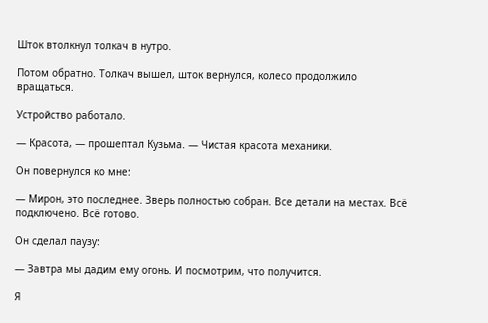Шток втолкнул толкач в нутро.

Потом обратно. Толкач вышел, шток вернулся, колесо продолжило вращаться.

Устройство работало.

— Красота, — прошептал Кузьма. — Чистая красота механики.

Он повернулся ко мне:

— Мирон, это последнее. Зверь полностью собран. Все детали на местах. Всё подключено. Всё готово.

Он сделал паузу:

— Завтра мы дадим ему огонь. И посмотрим, что получится.

Я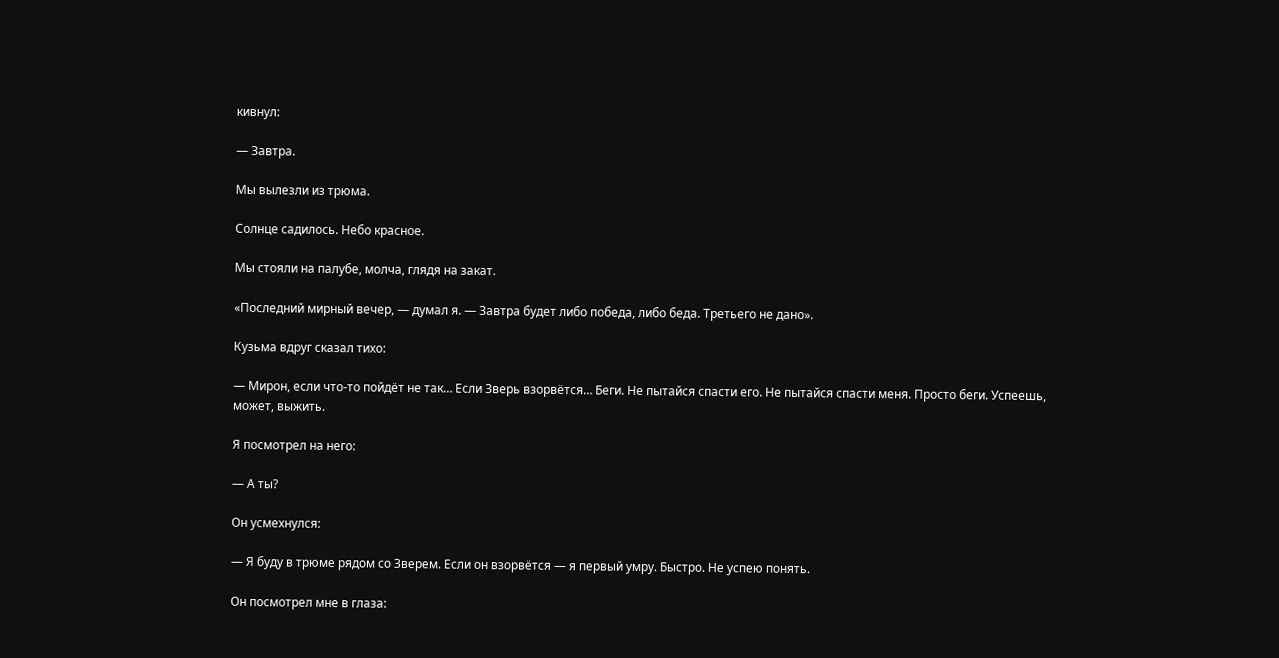кивнул:

— Завтра.

Мы вылезли из трюма.

Солнце садилось. Небо красное.

Мы стояли на палубе, молча, глядя на закат.

«Последний мирный вечер, — думал я. — Завтра будет либо победа, либо беда. Третьего не дано».

Кузьма вдруг сказал тихо:

— Мирон, если что-то пойдёт не так… Если Зверь взорвётся… Беги. Не пытайся спасти его. Не пытайся спасти меня. Просто беги. Успеешь, может, выжить.

Я посмотрел на него:

— А ты?

Он усмехнулся:

— Я буду в трюме рядом со Зверем. Если он взорвётся — я первый умру. Быстро. Не успею понять.

Он посмотрел мне в глаза: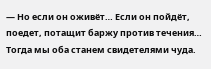— Но если он оживёт… Если он пойдёт, поедет, потащит баржу против течения… Тогда мы оба станем свидетелями чуда.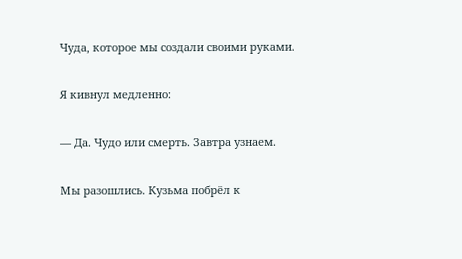Чуда, которое мы создали своими руками.

Я кивнул медленно:

— Да. Чудо или смерть. Завтра узнаем.

Мы разошлись. Кузьма побрёл к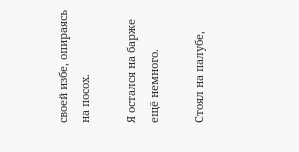своей избе, опираясь на посох.

Я остался на барже ещё немного.

Стоял на палубе,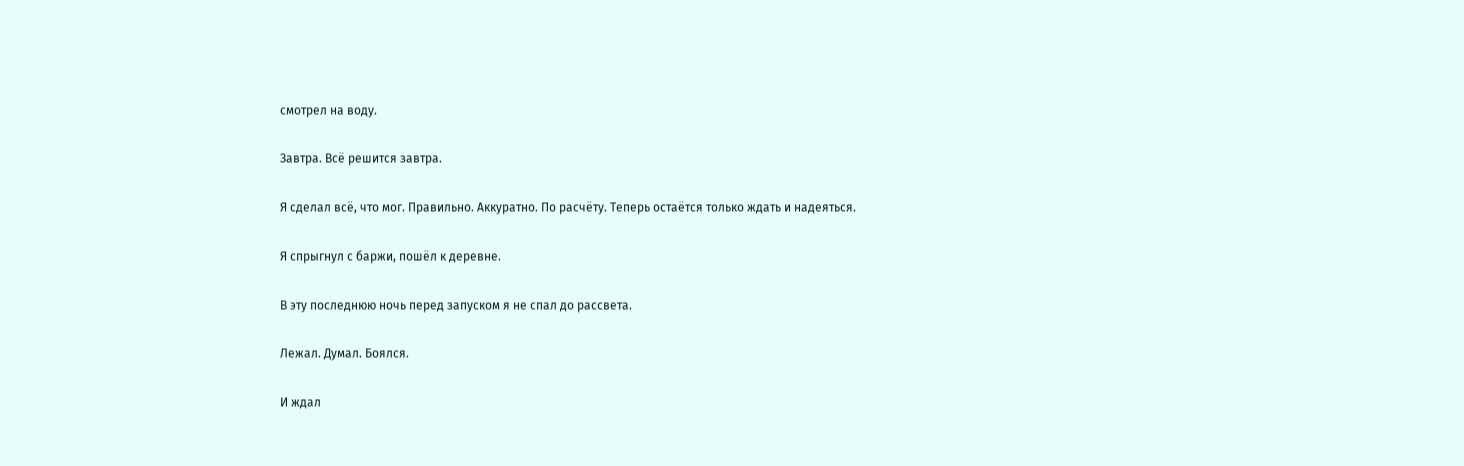смотрел на воду.

Завтра. Всё решится завтра.

Я сделал всё, что мог. Правильно. Аккуратно. По расчёту. Теперь остаётся только ждать и надеяться.

Я спрыгнул с баржи, пошёл к деревне.

В эту последнюю ночь перед запуском я не спал до рассвета.

Лежал. Думал. Боялся.

И ждал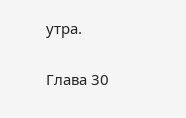утра.

Глава 30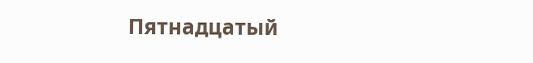Пятнадцатый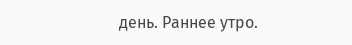день. Раннее утро.